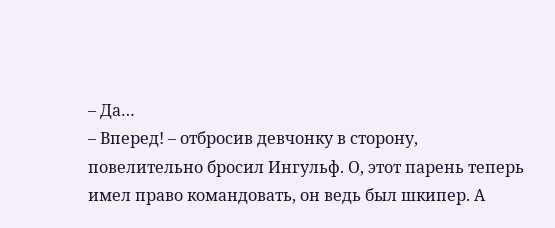– Да…
– Вперед! – отбросив девчонку в сторону, повелительно бросил Ингульф. О, этот парень теперь имел право командовать, он ведь был шкипер. А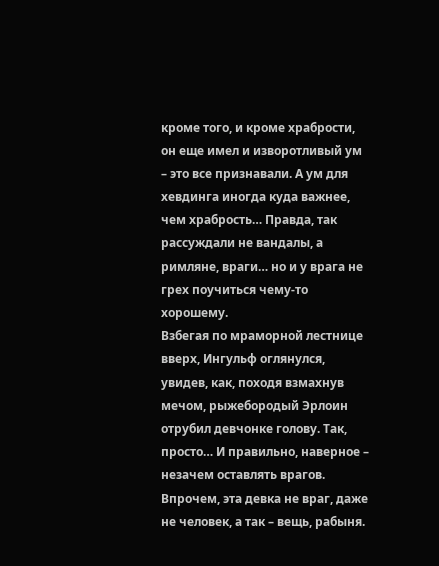кроме того, и кроме храбрости, он еще имел и изворотливый ум – это все признавали. А ум для хевдинга иногда куда важнее, чем храбрость… Правда, так рассуждали не вандалы, а римляне, враги… но и у врага не грех поучиться чему-то хорошему.
Взбегая по мраморной лестнице вверх, Ингульф оглянулся, увидев, как, походя взмахнув мечом, рыжебородый Эрлоин отрубил девчонке голову. Так, просто… И правильно, наверное – незачем оставлять врагов. Впрочем, эта девка не враг, даже не человек, а так – вещь, рабыня.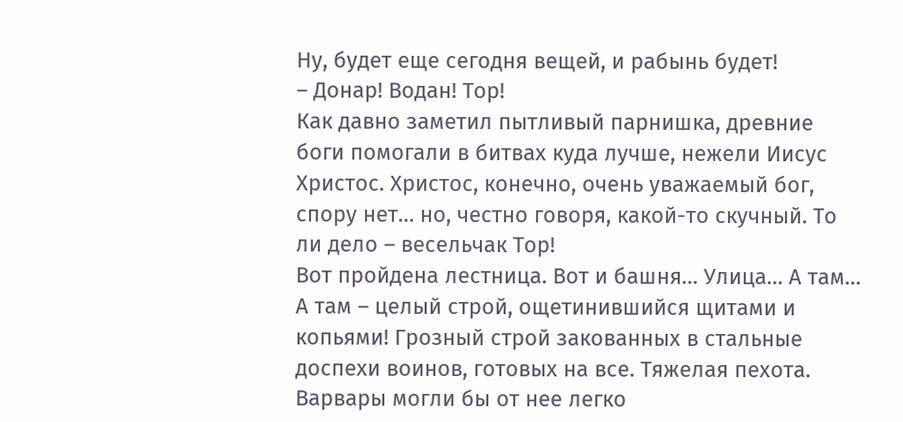Ну, будет еще сегодня вещей, и рабынь будет!
– Донар! Водан! Тор!
Как давно заметил пытливый парнишка, древние боги помогали в битвах куда лучше, нежели Иисус Христос. Христос, конечно, очень уважаемый бог, спору нет… но, честно говоря, какой-то скучный. То ли дело – весельчак Тор!
Вот пройдена лестница. Вот и башня… Улица… А там…
А там – целый строй, ощетинившийся щитами и копьями! Грозный строй закованных в стальные доспехи воинов, готовых на все. Тяжелая пехота. Варвары могли бы от нее легко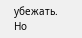убежать. Но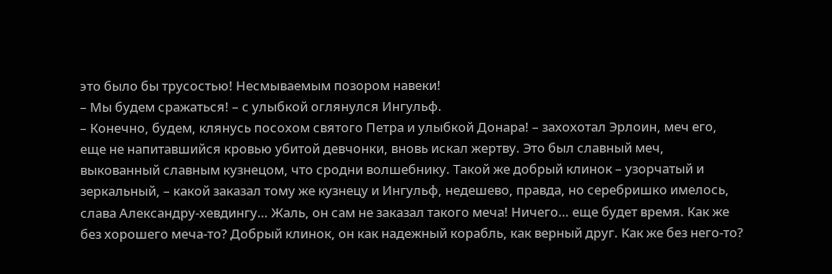это было бы трусостью! Несмываемым позором навеки!
– Мы будем сражаться! – с улыбкой оглянулся Ингульф.
– Конечно, будем, клянусь посохом святого Петра и улыбкой Донара! – захохотал Эрлоин, меч его, еще не напитавшийся кровью убитой девчонки, вновь искал жертву. Это был славный меч, выкованный славным кузнецом, что сродни волшебнику. Такой же добрый клинок – узорчатый и зеркальный, – какой заказал тому же кузнецу и Ингульф, недешево, правда, но серебришко имелось, слава Александру-хевдингу… Жаль, он сам не заказал такого меча! Ничего… еще будет время. Как же без хорошего меча-то? Добрый клинок, он как надежный корабль, как верный друг. Как же без него-то?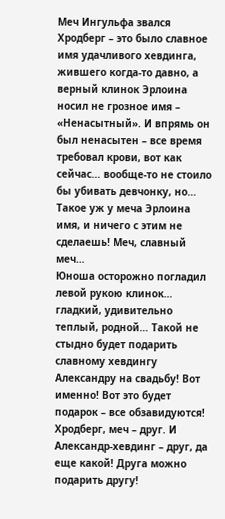Меч Ингульфа звался Хродберг – это было славное имя удачливого хевдинга, жившего когда-то давно, а верный клинок Эрлоина носил не грозное имя – «Ненасытный». И впрямь он был ненасытен – все время требовал крови, вот как сейчас… вообще-то не стоило бы убивать девчонку, но… Такое уж у меча Эрлоина имя, и ничего с этим не сделаешь! Меч, славный меч…
Юноша осторожно погладил левой рукою клинок… гладкий, удивительно теплый, родной… Такой не стыдно будет подарить славному хевдингу Александру на свадьбу! Вот именно! Вот это будет подарок – все обзавидуются! Хродберг, меч – друг. И Александр-хевдинг – друг, да еще какой! Друга можно подарить другу!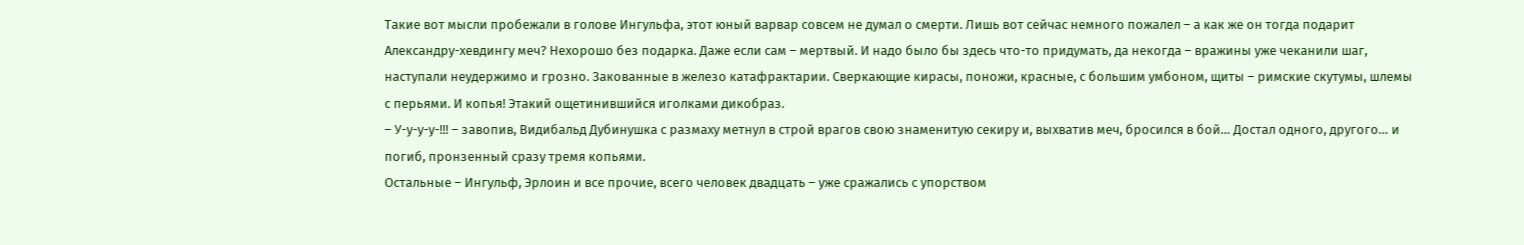Такие вот мысли пробежали в голове Ингульфа, этот юный варвар совсем не думал о смерти. Лишь вот сейчас немного пожалел – а как же он тогда подарит Александру-хевдингу меч? Нехорошо без подарка. Даже если сам – мертвый. И надо было бы здесь что-то придумать, да некогда – вражины уже чеканили шаг, наступали неудержимо и грозно. Закованные в железо катафрактарии. Сверкающие кирасы, поножи, красные, с большим умбоном, щиты – римские скутумы, шлемы с перьями. И копья! Этакий ощетинившийся иголками дикобраз.
– У-у-у-у-!!! – завопив, Видибальд Дубинушка с размаху метнул в строй врагов свою знаменитую секиру и, выхватив меч, бросился в бой… Достал одного, другого… и погиб, пронзенный сразу тремя копьями.
Остальные – Ингульф, Эрлоин и все прочие, всего человек двадцать – уже сражались с упорством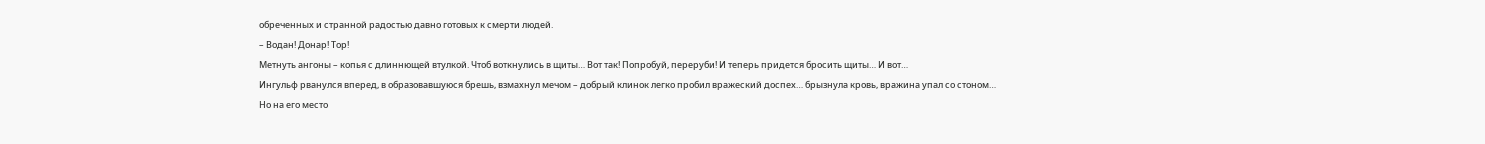обреченных и странной радостью давно готовых к смерти людей.
– Водан! Донар! Тор!
Метнуть ангоны – копья с длиннющей втулкой. Чтоб воткнулись в щиты… Вот так! Попробуй, переруби! И теперь придется бросить щиты… И вот…
Ингульф рванулся вперед, в образовавшуюся брешь, взмахнул мечом – добрый клинок легко пробил вражеский доспех… брызнула кровь, вражина упал со стоном…
Но на его место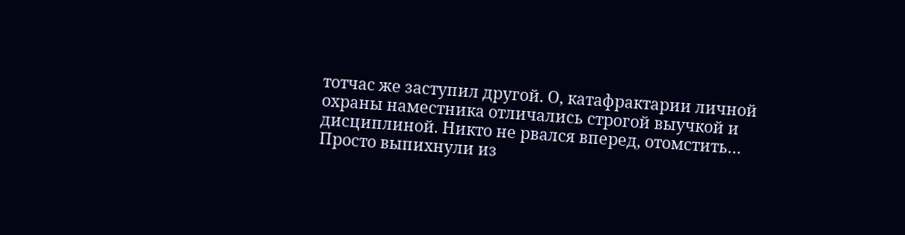тотчас же заступил другой. О, катафрактарии личной охраны наместника отличались строгой выучкой и дисциплиной. Никто не рвался вперед, отомстить… Просто выпихнули из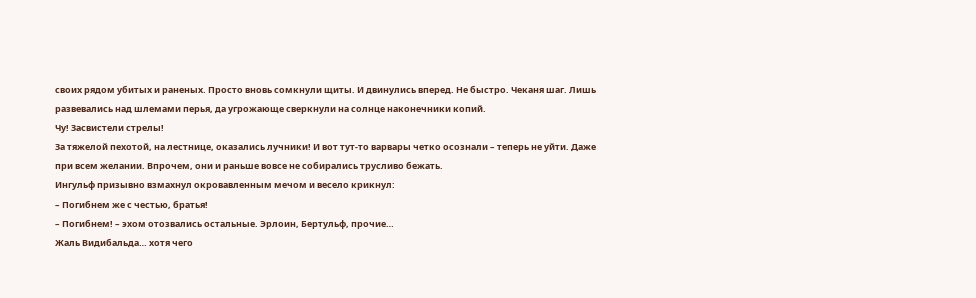своих рядом убитых и раненых. Просто вновь сомкнули щиты. И двинулись вперед. Не быстро. Чеканя шаг. Лишь развевались над шлемами перья, да угрожающе сверкнули на солнце наконечники копий.
Чу! Засвистели стрелы!
За тяжелой пехотой, на лестнице, оказались лучники! И вот тут-то варвары четко осознали – теперь не уйти. Даже при всем желании. Впрочем, они и раньше вовсе не собирались трусливо бежать.
Ингульф призывно взмахнул окровавленным мечом и весело крикнул:
– Погибнем же с честью, братья!
– Погибнем! – эхом отозвались остальные. Эрлоин, Бертульф, прочие…
Жаль Видибальда… хотя чего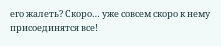его жалеть? Скоро… уже совсем скоро к нему присоединятся все!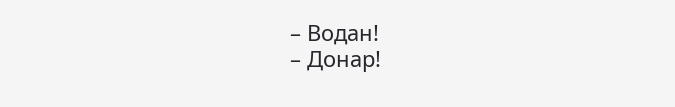– Водан!
– Донар!